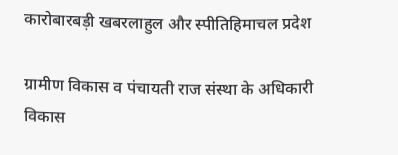कारोबारबड़ी खबरलाहुल और स्पीतिहिमाचल प्रदेश

ग्रामीण विकास व पंचायती राज संस्था के अधिकारी विकास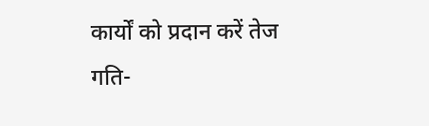कार्यों को प्रदान करें तेज गति-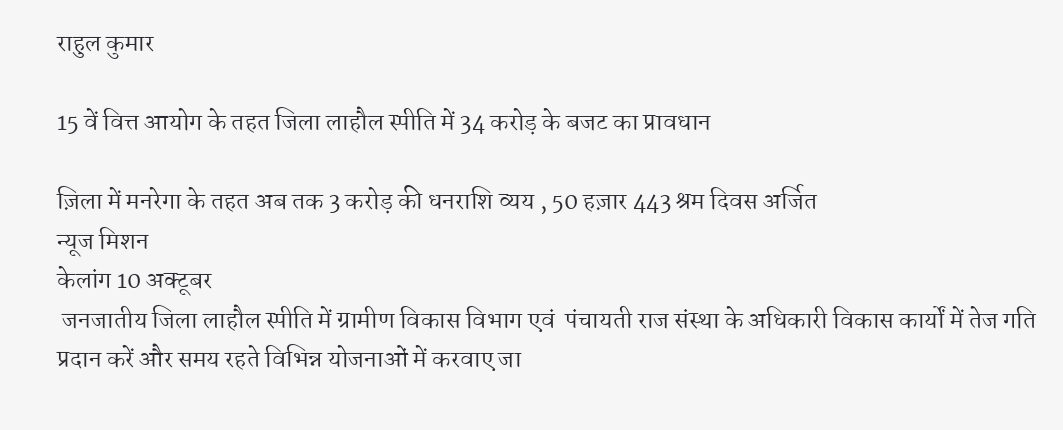राहुल कुमार

15 वें वित्त आयोग के तहत जिला लाहौल स्पीति में 34 करोड़ के बजट का प्रावधान

ज़िला में मनरेगा के तहत अब तक 3 करोड़ की धनराशि व्यय , 50 हज़ार 443 श्रम दिवस अर्जित
न्यूज मिशन
केलांग 10 अक्टूबर
 जनजातीय जिला लाहौल स्पीति में ग्रामीण विकास विभाग एवं  पंचायती राज संस्था के अधिकारी विकास कार्यों में तेज गति प्रदान करें और समय रहते विभिन्न योजनाओं में करवाए जा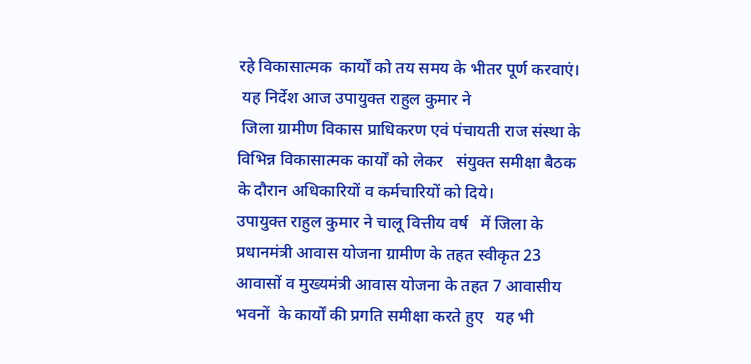रहे विकासात्मक  कार्यों को तय समय के भीतर पूर्ण करवाएं।
 यह निर्देश आज उपायुक्त राहुल कुमार ने
 जिला ग्रामीण विकास प्राधिकरण एवं पंचायती राज संस्था के विभिन्न विकासात्मक कार्यों को लेकर   संयुक्त समीक्षा बैठक के दौरान अधिकारियों व कर्मचारियों को दिये।
उपायुक्त राहुल कुमार ने चालू वित्तीय वर्ष   में जिला के  प्रधानमंत्री आवास योजना ग्रामीण के तहत स्वीकृत 23 आवासों व मुख्यमंत्री आवास योजना के तहत 7 आवासीय भवनों  के कार्यों की प्रगति समीक्षा करते हुए   यह भी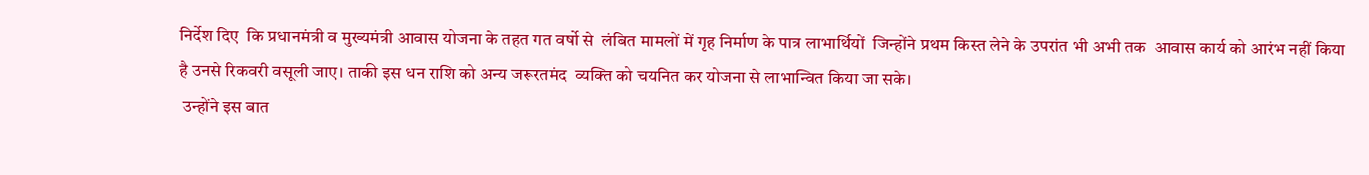निर्देश दिए  कि प्रधानमंत्री व मुख्यमंत्री आवास योजना के तहत गत वर्षो से  लंबित मामलों में गृह निर्माण के पात्र लाभार्थियों  जिन्होंने प्रथम किस्त लेने के उपरांत भी अभी तक  आवास कार्य को आरंभ नहीं किया है उनसे रिकवरी वसूली जाए। ताकी इस धन राशि को अन्य जरूरतमंद  व्यक्ति को चयनित कर योजना से लाभान्वित किया जा सके।
 उन्होंने इस बात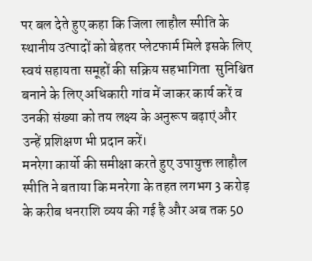पर बल देते हुए कहा कि जिला लाहौल स्पीति के स्थानीय उत्पादों को बेहतर प्लेटफार्म मिले इसके लिए स्वयं सहायता समूहों की सक्रिय सहभागिता  सुनिश्चित बनाने के लिए अधिकारी गांव में जाकर कार्य करें व उनकी संख्या को तय लक्ष्य के अनुरूप बढ़ाएं और उन्हें प्रशिक्षण भी प्रदान करें।
मनरेगा कार्यो की समीक्षा करते हुए उपायुक्त लाहौल स्पीति ने बताया कि मनरेगा के तहत लगभग 3 करोड़ के करीब धनराशि व्यय की गई है और अब तक 50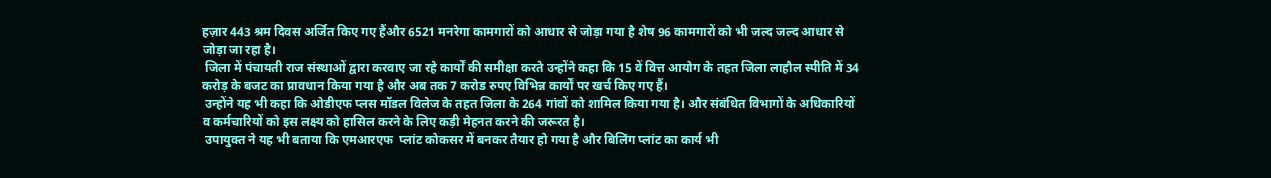हज़ार 443 श्रम दिवस अर्जित किए गए हैंऔर 6521 मनरेगा कामगारों को आधार से जोड़ा गया है शेष 96 कामगारों को भी जल्द जल्द आधार से जोड़ा जा रहा है।
 जिला में पंचायती राज संस्थाओं द्वारा करवाए जा रहे कार्यों की समीक्षा करते उन्होंने कहा कि 15 वें वित्त आयोग के तहत जिला लाहौल स्पीति में 34 करोड़ के बजट का प्रावधान किया गया है और अब तक 7 करोड रुपए विभिन्न कार्यों पर खर्च किए गए हैं।
 उन्होंने यह भी कहा कि ओडीएफ प्लस मॉडल विलेज के तहत जिला के 264 गांवों को शामिल किया गया है। और संबंधित विभागों के अधिकारियों व कर्मचारियों को इस लक्ष्य को हासिल करने के लिए कड़ी मेहनत करने की जरूरत है।
 उपायुक्त ने यह भी बताया कि एमआरएफ  प्लांट कोकसर में बनकर तैयार हो गया है और बिलिंग प्लांट का कार्य भी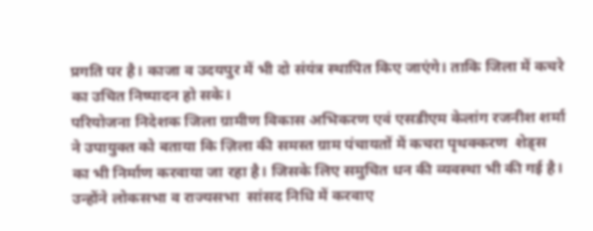प्रगति पर है। काजा व उदयपुर में भी दो संयंत्र स्थापित किए जाएंगे। ताकि जिला में कचरे का उचित निष्पादन हो सके।
परियोजना निदेशक जिला ग्रामीण विकास अभिकरण एवं एसडीएम केलांग रजनीश शर्मा ने उपायुक्त को बताया कि ज़िला की समस्त ग्राम पंचायतों में कचरा पृथक्करण  शेड्स का भी निर्माण करवाया जा रहा है। जिसके लिए समुचित धन की व्यवस्था भी की गई है। उन्होंने लोकसभा व राज्यसभा  सांसद निधि में करवाए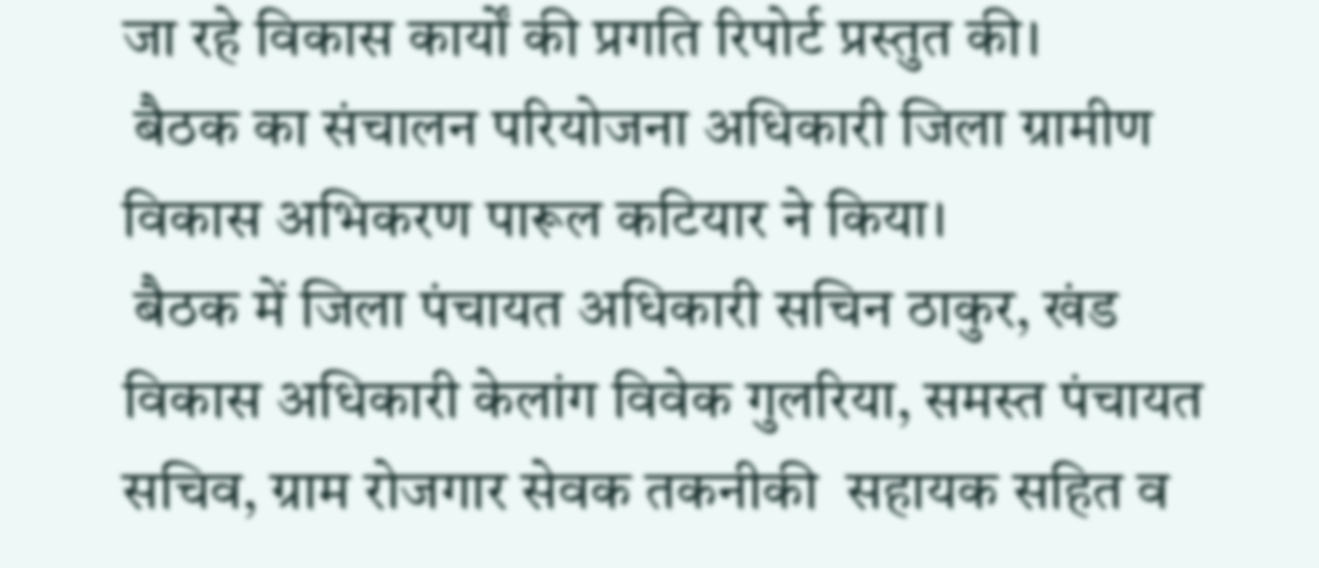जा रहे विकास कार्यों की प्रगति रिपोर्ट प्रस्तुत की।
 बैठक का संचालन परियोजना अधिकारी जिला ग्रामीण विकास अभिकरण पारूल कटियार ने किया।
 बैठक में जिला पंचायत अधिकारी सचिन ठाकुर, खंड विकास अधिकारी केलांग विवेक गुलरिया, समस्त पंचायत सचिव, ग्राम रोजगार सेवक तकनीकी  सहायक सहित व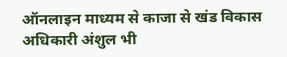ऑनलाइन माध्यम से काजा से खंड विकास अधिकारी अंशुल भी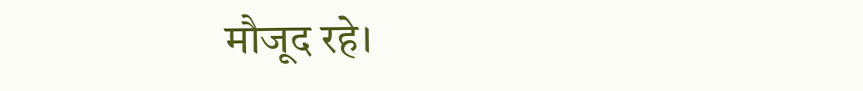मौजूद रहे।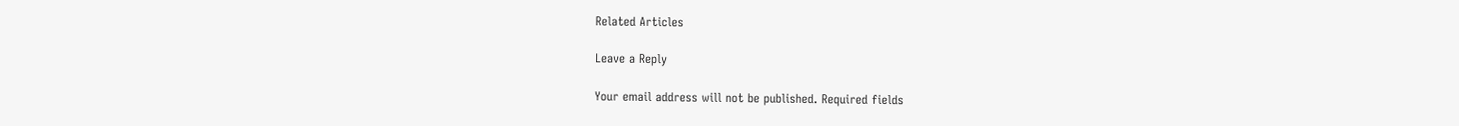Related Articles

Leave a Reply

Your email address will not be published. Required fields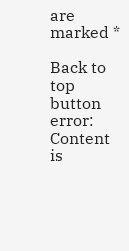are marked *

Back to top button
error: Content is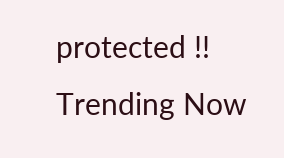protected !!
Trending Now